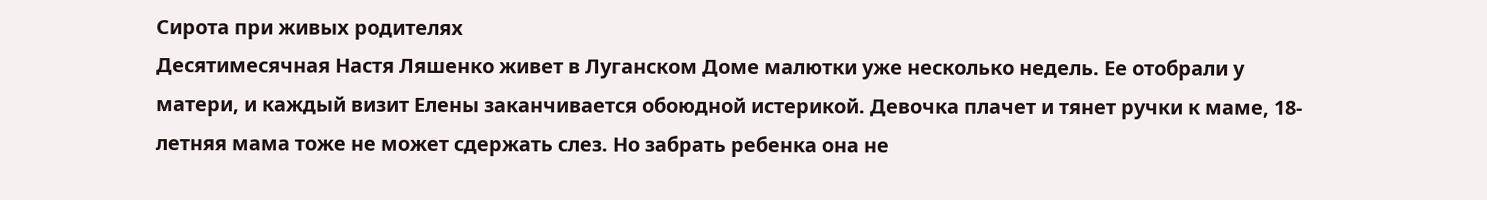Сирота при живых родителях
Десятимесячная Настя Ляшенко живет в Луганском Доме малютки уже несколько недель. Ее отобрали у матери, и каждый визит Елены заканчивается обоюдной истерикой. Девочка плачет и тянет ручки к маме, 18-летняя мама тоже не может сдержать слез. Но забрать ребенка она не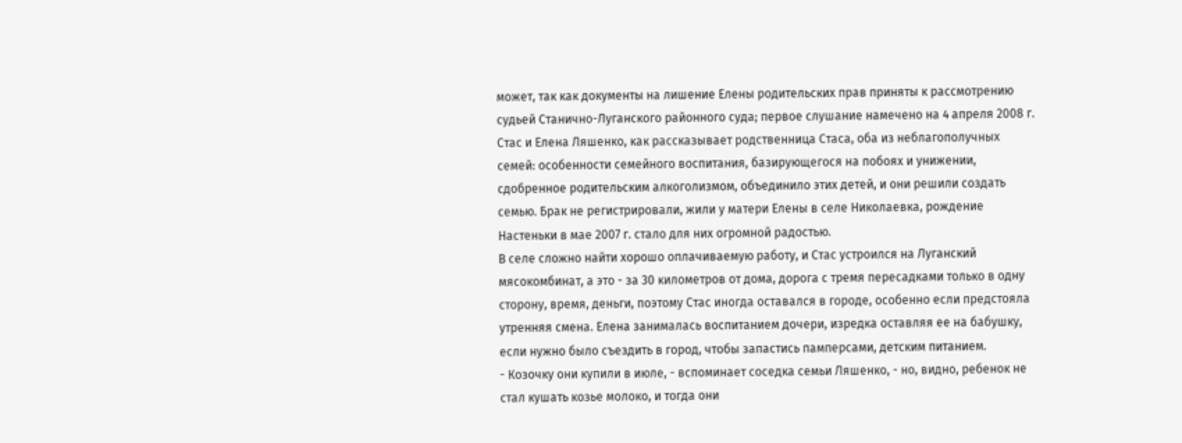может, так как документы на лишение Елены родительских прав приняты к рассмотрению судьей Станично-Луганского районного суда; первое слушание намечено на 4 апреля 2008 г.
Стас и Елена Ляшенко, как рассказывает родственница Стаса, оба из неблагополучных семей: особенности семейного воспитания, базирующегося на побоях и унижении, сдобренное родительским алкоголизмом, объединило этих детей, и они решили создать семью. Брак не регистрировали, жили у матери Елены в селе Николаевка, рождение Настеньки в мае 2007 г. стало для них огромной радостью.
В селе сложно найти хорошо оплачиваемую работу, и Стас устроился на Луганский мясокомбинат, а это - за 30 километров от дома, дорога с тремя пересадками только в одну сторону, время, деньги, поэтому Стас иногда оставался в городе, особенно если предстояла утренняя смена. Елена занималась воспитанием дочери, изредка оставляя ее на бабушку, если нужно было съездить в город, чтобы запастись памперсами, детским питанием.
- Козочку они купили в июле, - вспоминает соседка семьи Ляшенко, - но, видно, ребенок не стал кушать козье молоко, и тогда они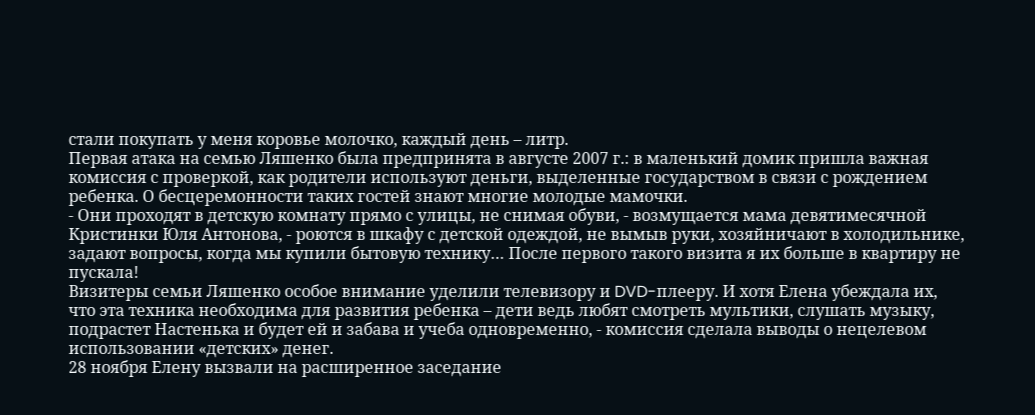стали покупать у меня коровье молочко, каждый день – литр.
Первая атака на семью Ляшенко была предпринята в августе 2007 г.: в маленький домик пришла важная комиссия с проверкой, как родители используют деньги, выделенные государством в связи с рождением ребенка. О бесцеремонности таких гостей знают многие молодые мамочки.
- Они проходят в детскую комнату прямо с улицы, не снимая обуви, - возмущается мама девятимесячной Кристинки Юля Антонова, - роются в шкафу с детской одеждой, не вымыв руки, хозяйничают в холодильнике, задают вопросы, когда мы купили бытовую технику… После первого такого визита я их больше в квартиру не пускала!
Визитеры семьи Ляшенко особое внимание уделили телевизору и DVD-плееру. И хотя Елена убеждала их, что эта техника необходима для развития ребенка – дети ведь любят смотреть мультики, слушать музыку, подрастет Настенька и будет ей и забава и учеба одновременно, - комиссия сделала выводы о нецелевом использовании «детских» денег.
28 ноября Елену вызвали на расширенное заседание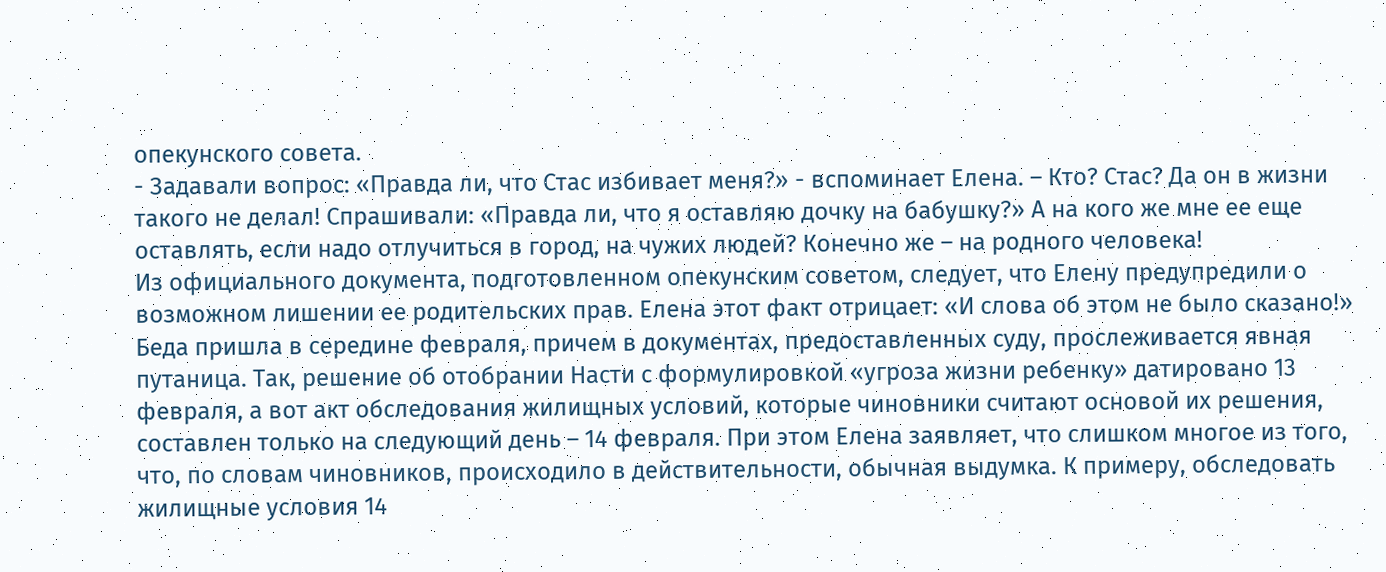опекунского совета.
- Задавали вопрос: «Правда ли, что Стас избивает меня?» - вспоминает Елена. – Кто? Стас? Да он в жизни такого не делал! Спрашивали: «Правда ли, что я оставляю дочку на бабушку?» А на кого же мне ее еще оставлять, если надо отлучиться в город, на чужих людей? Конечно же – на родного человека!
Из официального документа, подготовленном опекунским советом, следует, что Елену предупредили о возможном лишении ее родительских прав. Елена этот факт отрицает: «И слова об этом не было сказано!»
Беда пришла в середине февраля, причем в документах, предоставленных суду, прослеживается явная путаница. Так, решение об отобрании Насти с формулировкой «угроза жизни ребенку» датировано 13 февраля, а вот акт обследования жилищных условий, которые чиновники считают основой их решения, составлен только на следующий день – 14 февраля. При этом Елена заявляет, что слишком многое из того, что, по словам чиновников, происходило в действительности, обычная выдумка. К примеру, обследовать жилищные условия 14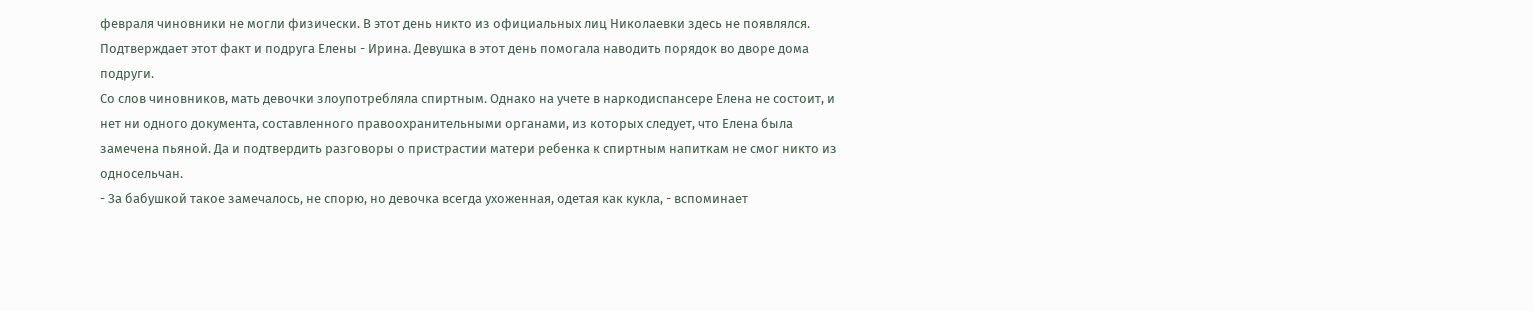февраля чиновники не могли физически. В этот день никто из официальных лиц Николаевки здесь не появлялся. Подтверждает этот факт и подруга Елены - Ирина. Девушка в этот день помогала наводить порядок во дворе дома подруги.
Со слов чиновников, мать девочки злоупотребляла спиртным. Однако на учете в наркодиспансере Елена не состоит, и нет ни одного документа, составленного правоохранительными органами, из которых следует, что Елена была замечена пьяной. Да и подтвердить разговоры о пристрастии матери ребенка к спиртным напиткам не смог никто из односельчан.
- За бабушкой такое замечалось, не спорю, но девочка всегда ухоженная, одетая как кукла, - вспоминает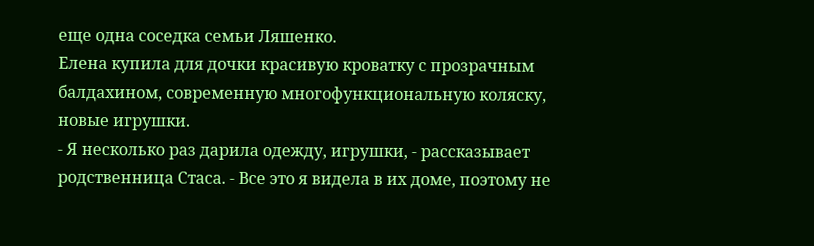еще одна соседка семьи Ляшенко.
Елена купила для дочки красивую кроватку с прозрачным балдахином, современную многофункциональную коляску, новые игрушки.
- Я несколько раз дарила одежду, игрушки, - рассказывает родственница Стаса. - Все это я видела в их доме, поэтому не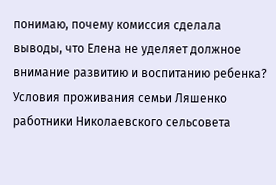понимаю, почему комиссия сделала выводы, что Елена не уделяет должное внимание развитию и воспитанию ребенка?
Условия проживания семьи Ляшенко работники Николаевского сельсовета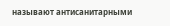называют антисанитарными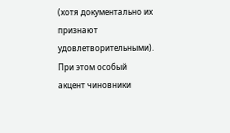(хотя документально их признают удовлетворительными). При этом особый акцент чиновники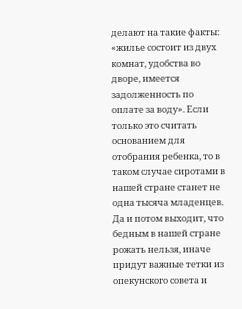делают на такие факты: «жилье состоит из двух комнат, удобства во дворе, имеется задолженность по оплате за воду». Если только это считать основанием для отобрания ребенка, то в таком случае сиротами в нашей стране станет не одна тысяча младенцев. Да и потом выходит, что бедным в нашей стране рожать нельзя, иначе придут важные тетки из опекунского совета и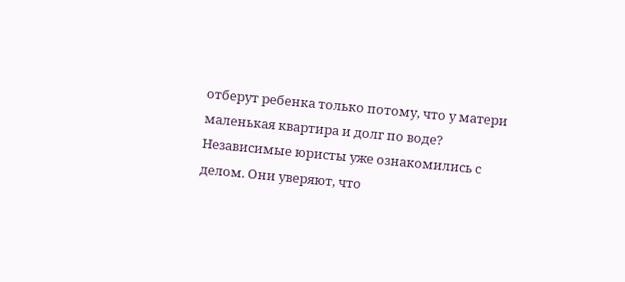отберут ребенка только потому, что у матери маленькая квартира и долг по воде?
Независимые юристы уже ознакомились с делом. Они уверяют, что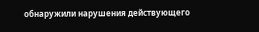обнаружили нарушения действующего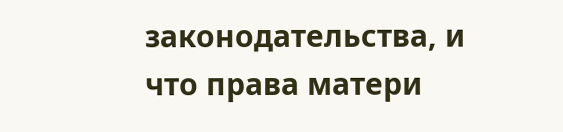законодательства, и что права матери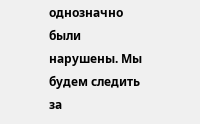однозначно были нарушены. Мы будем следить за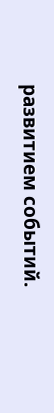развитием событий.